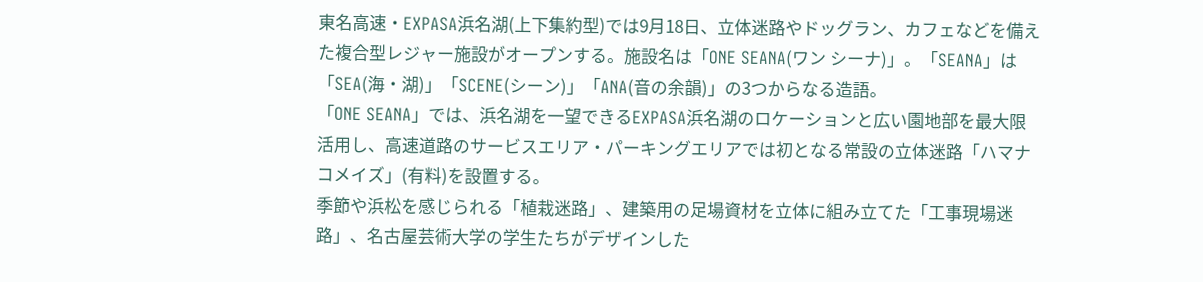東名高速・EXPASA浜名湖(上下集約型)では9月18日、立体迷路やドッグラン、カフェなどを備えた複合型レジャー施設がオープンする。施設名は「ONE SEANA(ワン シーナ)」。「SEANA」は「SEA(海・湖)」「SCENE(シーン)」「ANA(音の余韻)」の3つからなる造語。
「ONE SEANA」では、浜名湖を一望できるEXPASA浜名湖のロケーションと広い園地部を最大限活用し、高速道路のサービスエリア・パーキングエリアでは初となる常設の立体迷路「ハマナコメイズ」(有料)を設置する。
季節や浜松を感じられる「植栽迷路」、建築用の足場資材を立体に組み立てた「工事現場迷路」、名古屋芸術大学の学生たちがデザインした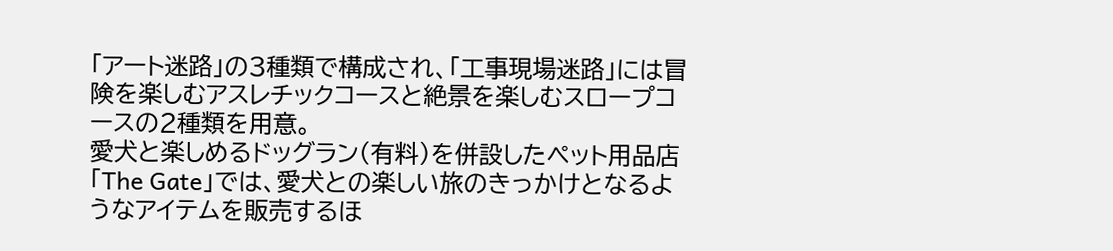「アート迷路」の3種類で構成され、「工事現場迷路」には冒険を楽しむアスレチックコースと絶景を楽しむスロープコースの2種類を用意。
愛犬と楽しめるドッグラン(有料)を併設したペット用品店「The Gate」では、愛犬との楽しい旅のきっかけとなるようなアイテムを販売するほ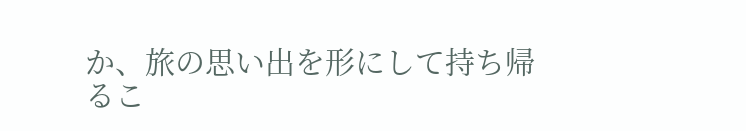か、旅の思い出を形にして持ち帰るこ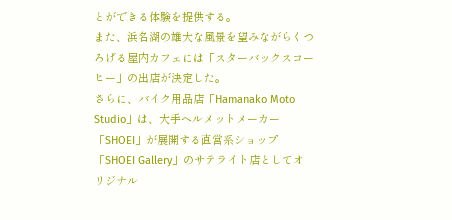とができる体験を提供する。
また、浜名湖の雄大な風景を望みながらくつろげる屋内カフェには「スターバックスコーヒー」の出店が決定した。
さらに、バイク用品店「Hamanako Moto Studio」は、大手ヘルメットメーカー「SHOEI」が展開する直営系ショップ「SHOEI Gallery」のサテライト店としてオリジナル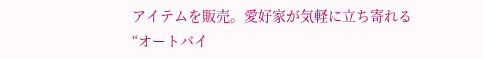アイテムを販売。愛好家が気軽に立ち寄れる“オートバイ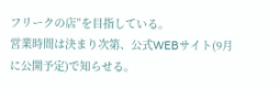フリークの店”を目指している。
営業時間は決まり次第、公式WEBサイト(9月に公開予定)で知らせる。